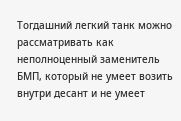Тогдашний легкий танк можно рассматривать как неполноценный заменитель БМП, который не умеет возить внутри десант и не умеет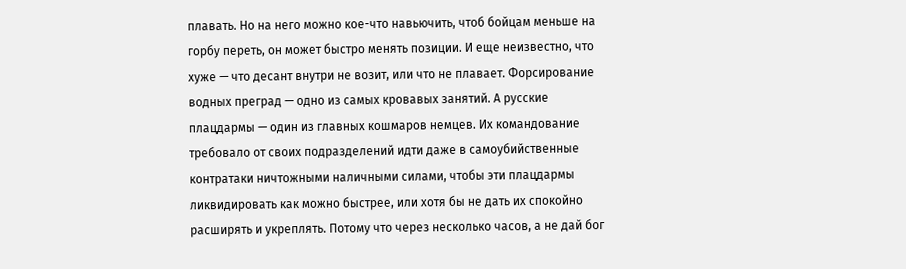плавать. Но на него можно кое-что навьючить, чтоб бойцам меньше на горбу переть, он может быстро менять позиции. И еще неизвестно, что хуже — что десант внутри не возит, или что не плавает. Форсирование водных преград — одно из самых кровавых занятий. А русские плацдармы — один из главных кошмаров немцев. Их командование требовало от своих подразделений идти даже в самоубийственные контратаки ничтожными наличными силами, чтобы эти плацдармы ликвидировать как можно быстрее, или хотя бы не дать их спокойно расширять и укреплять. Потому что через несколько часов, а не дай бог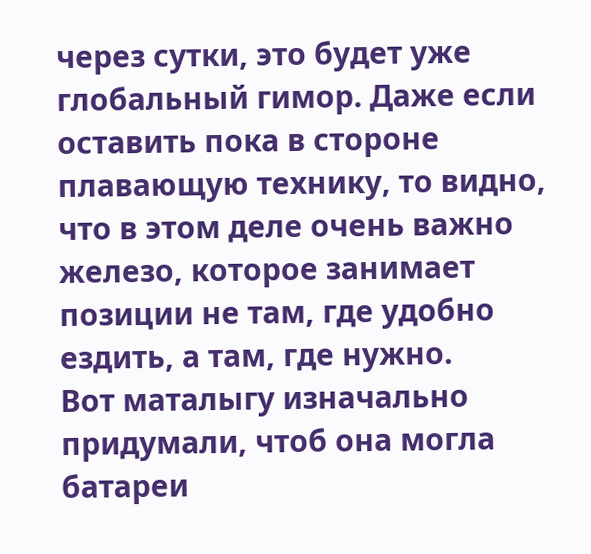через сутки, это будет уже глобальный гимор. Даже если оставить пока в стороне плавающую технику, то видно, что в этом деле очень важно железо, которое занимает позиции не там, где удобно ездить, а там, где нужно.
Вот маталыгу изначально придумали, чтоб она могла батареи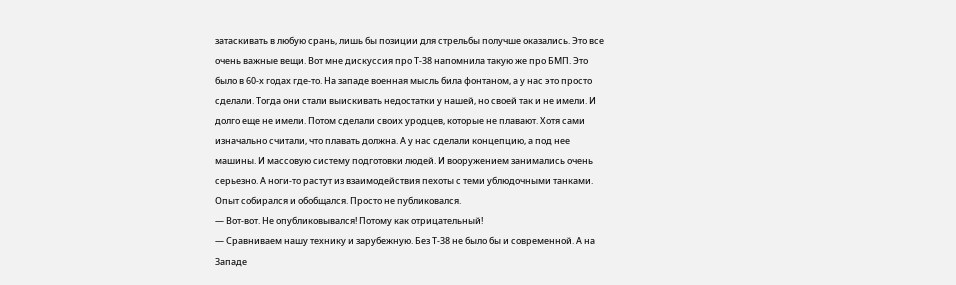затаскивать в любую срань, лишь бы позиции для стрельбы получше оказались. Это все очень важные вещи. Вот мне дискуссия про Т-38 напомнила такую же про БМП. Это было в 60-х годах где-то. На западе военная мысль била фонтаном, а у нас это просто сделали. Тогда они стали выискивать недостатки у нашей, но своей так и не имели. И долго еще не имели. Потом сделали своих уродцев, которые не плавают. Хотя сами изначально считали, что плавать должна. А у нас сделали концепцию, а под нее машины. И массовую систему подготовки людей. И вооружением занимались очень серьезно. А ноги-то растут из взаимодействия пехоты с теми ублюдочными танками. Опыт собирался и обобщался. Просто не публиковался.
— Вот-вот. Не опубликовывался! Потому как отрицательный!
— Сравниваем нашу технику и зарубежную. Без Т-38 не было бы и современной. А на Западе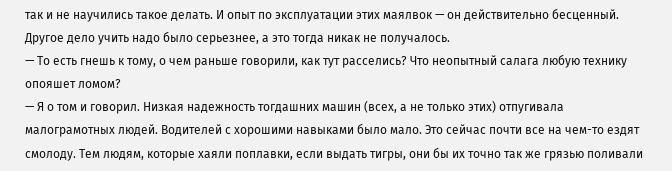так и не научились такое делать. И опыт по эксплуатации этих маялвок — он действительно бесценный. Другое дело учить надо было серьезнее, а это тогда никак не получалось.
— То есть гнешь к тому, о чем раньше говорили, как тут расселись? Что неопытный салага любую технику опояшет ломом?
— Я о том и говорил. Низкая надежность тогдашних машин (всех, а не только этих) отпугивала малограмотных людей. Водителей с хорошими навыками было мало. Это сейчас почти все на чем-то ездят смолоду. Тем людям, которые хаяли поплавки, если выдать тигры, они бы их точно так же грязью поливали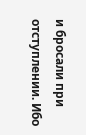и бросали при отступлении. Ибо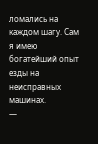ломались на каждом шагу. Сам я имею богатейший опыт езды на неисправных машинах.
—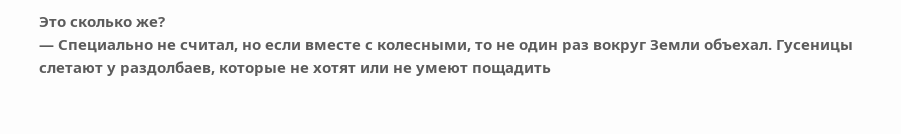Это сколько же?
— Специально не считал, но если вместе с колесными, то не один раз вокруг Земли объехал. Гусеницы слетают у раздолбаев, которые не хотят или не умеют пощадить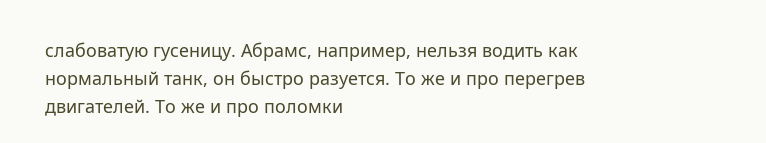слабоватую гусеницу. Абрамс, например, нельзя водить как нормальный танк, он быстро разуется. То же и про перегрев двигателей. То же и про поломки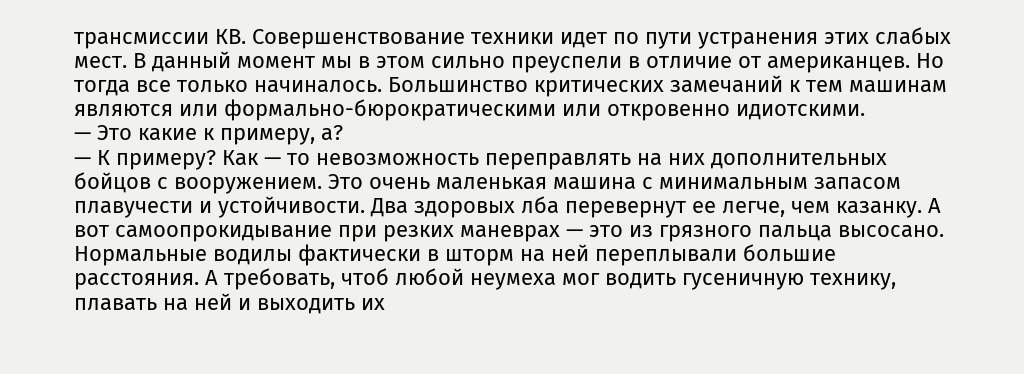трансмиссии КВ. Совершенствование техники идет по пути устранения этих слабых мест. В данный момент мы в этом сильно преуспели в отличие от американцев. Но тогда все только начиналось. Большинство критических замечаний к тем машинам являются или формально-бюрократическими или откровенно идиотскими.
— Это какие к примеру, а?
— К примеру? Как — то невозможность переправлять на них дополнительных бойцов с вооружением. Это очень маленькая машина с минимальным запасом плавучести и устойчивости. Два здоровых лба перевернут ее легче, чем казанку. А вот самоопрокидывание при резких маневрах — это из грязного пальца высосано. Нормальные водилы фактически в шторм на ней переплывали большие расстояния. А требовать, чтоб любой неумеха мог водить гусеничную технику, плавать на ней и выходить их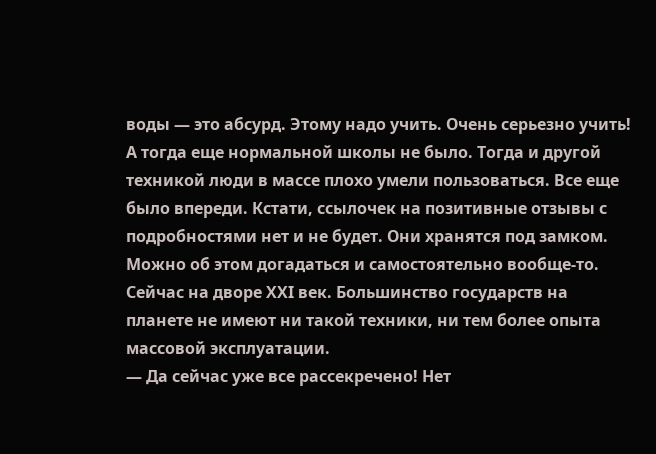воды — это абсурд. Этому надо учить. Очень серьезно учить! А тогда еще нормальной школы не было. Тогда и другой техникой люди в массе плохо умели пользоваться. Все еще было впереди. Кстати, ссылочек на позитивные отзывы с подробностями нет и не будет. Они хранятся под замком. Можно об этом догадаться и самостоятельно вообще-то. Сейчас на дворе ХХI век. Большинство государств на планете не имеют ни такой техники, ни тем более опыта массовой эксплуатации.
— Да сейчас уже все рассекречено! Нет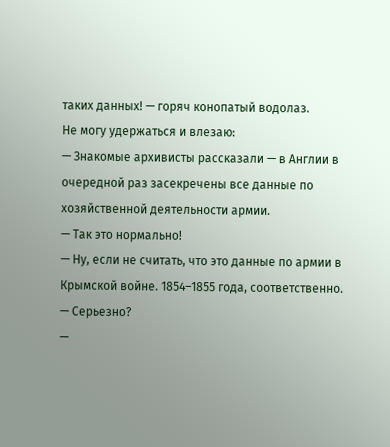таких данных! — горяч конопатый водолаз.
Не могу удержаться и влезаю:
— Знакомые архивисты рассказали — в Англии в очередной раз засекречены все данные по хозяйственной деятельности армии.
— Так это нормально!
— Ну, если не считать, что это данные по армии в Крымской войне. 1854–1855 года, соответственно.
— Серьезно?
—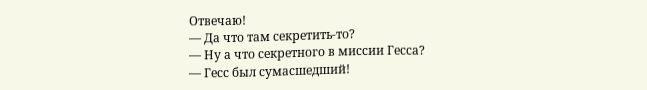Отвечаю!
— Да что там секретить-то?
— Ну а что секретного в миссии Гесса?
— Гесс был сумасшедший!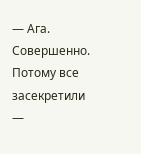— Ага. Совершенно. Потому все засекретили —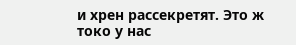и хрен рассекретят. Это ж токо у нас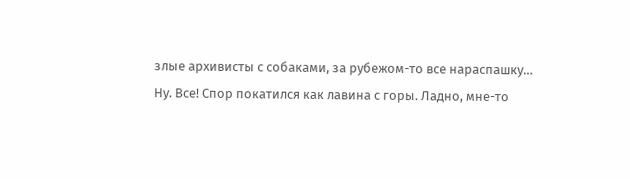злые архивисты с собаками, за рубежом-то все нараспашку…
Ну. Все! Спор покатился как лавина с горы. Ладно, мне-то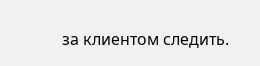за клиентом следить.